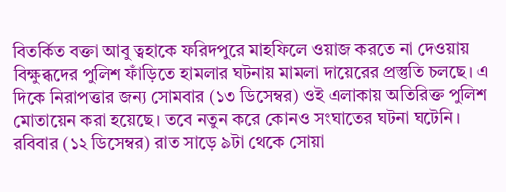বিতর্কিত বক্তা আবু ত্বহাকে ফরিদপুরে মাহফিলে ওয়াজ করতে না দেওয়ায় বিক্ষুব্ধদের পুলিশ ফাঁড়িতে হামলার ঘটনায় মামলা দায়েরের প্রস্তুতি চলছে। এ দিকে নিরাপত্তার জন্য সোমবার (১৩ ডিসেম্বর) ওই এলাকায় অতিরিক্ত পুলিশ মোতায়েন করা হয়েছে। তবে নতুন করে কোনও সংঘাতের ঘটনা ঘটেনি।
রবিবার (১২ ডিসেম্বর) রাত সাড়ে ৯টা থেকে সোয়া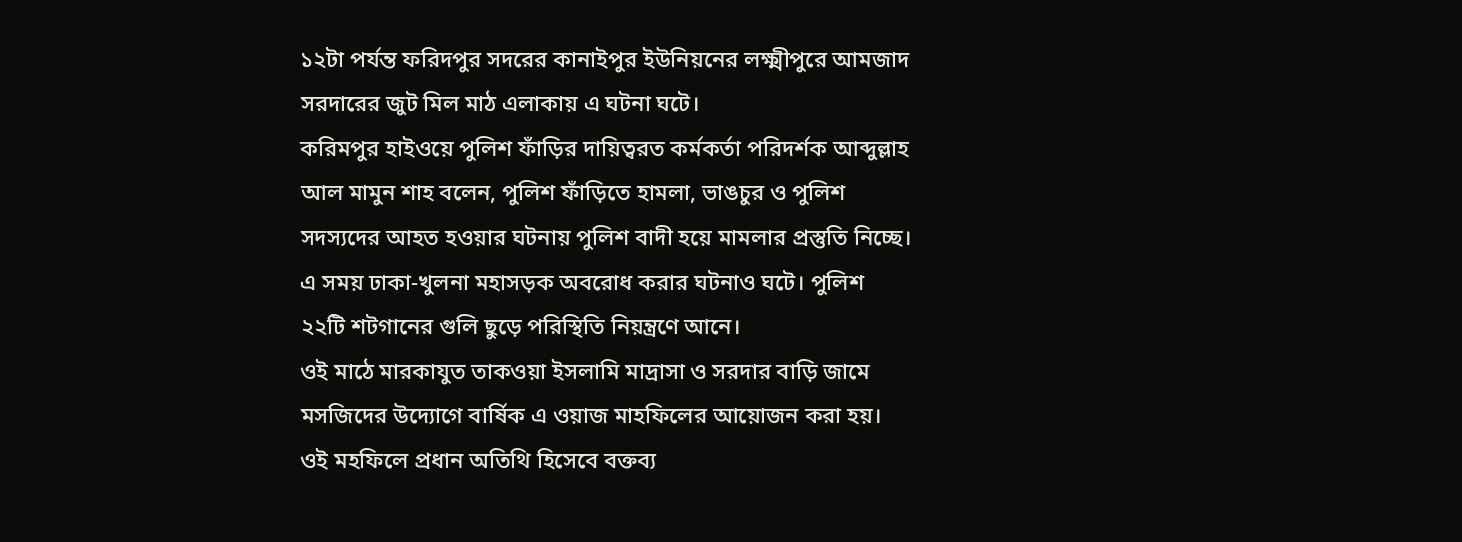১২টা পর্যন্ত ফরিদপুর সদরের কানাইপুর ইউনিয়নের লক্ষ্মীপুরে আমজাদ সরদারের জুট মিল মাঠ এলাকায় এ ঘটনা ঘটে।
করিমপুর হাইওয়ে পুলিশ ফাঁড়ির দায়িত্বরত কর্মকর্তা পরিদর্শক আব্দুল্লাহ আল মামুন শাহ বলেন, পুলিশ ফাঁড়িতে হামলা, ভাঙচুর ও পুলিশ সদস্যদের আহত হওয়ার ঘটনায় পুলিশ বাদী হয়ে মামলার প্রস্তুতি নিচ্ছে।
এ সময় ঢাকা-খুলনা মহাসড়ক অবরোধ করার ঘটনাও ঘটে। পুলিশ ২২টি শটগানের গুলি ছুড়ে পরিস্থিতি নিয়ন্ত্রণে আনে।
ওই মাঠে মারকাযুত তাকওয়া ইসলামি মাদ্রাসা ও সরদার বাড়ি জামে মসজিদের উদ্যোগে বার্ষিক এ ওয়াজ মাহফিলের আয়োজন করা হয়। ওই মহফিলে প্রধান অতিথি হিসেবে বক্তব্য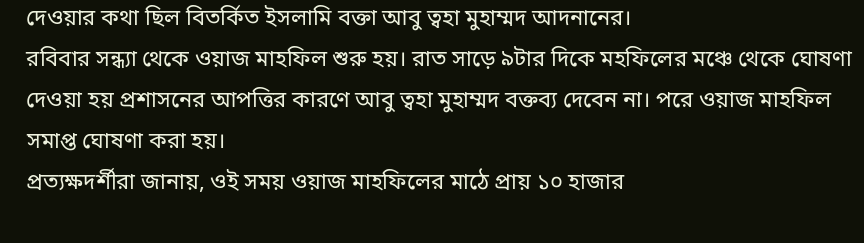দেওয়ার কথা ছিল বিতর্কিত ইসলামি বক্তা আবু ত্বহা মুহাম্মদ আদনানের।
রবিবার সন্ধ্যা থেকে ওয়াজ মাহফিল শুরু হয়। রাত সাড়ে ৯টার দিকে মহফিলের মঞ্চে থেকে ঘোষণা দেওয়া হয় প্রশাসনের আপত্তির কারণে আবু ত্বহা মুহাম্মদ বক্তব্য দেবেন না। পরে ওয়াজ মাহফিল সমাপ্ত ঘোষণা করা হয়।
প্রত্যক্ষদর্শীরা জানায়, ওই সময় ওয়াজ মাহফিলের মাঠে প্রায় ১০ হাজার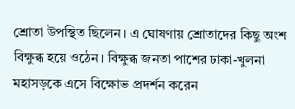শ্রোতা উপস্থিত ছিলেন। এ ঘোষণায় শ্রোতাদের কিছু অংশ বিক্ষুব্ধ হয়ে ওঠেন। বিক্ষুব্ধ জনতা পাশের ঢাকা-খুলনা মহাসড়কে এসে বিক্ষোভ প্রদর্শন করেন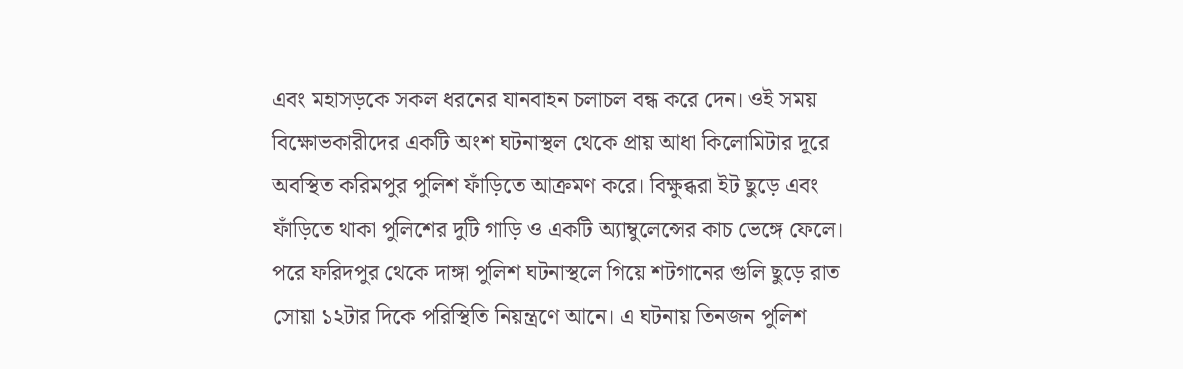এবং মহাসড়কে সকল ধরনের যানবাহন চলাচল বন্ধ করে দেন। ওই সময় বিক্ষোভকারীদের একটি অংশ ঘটনাস্থল থেকে প্রায় আধা কিলোমিটার দূরে অবস্থিত করিমপুর পুলিশ ফাঁড়িতে আক্রমণ করে। বিক্ষুব্ধরা ইট ছুড়ে এবং ফাঁড়িতে থাকা পুলিশের দুটি গাড়ি ও একটি অ্যাম্বুলেন্সের কাচ ভেঙ্গে ফেলে।
পরে ফরিদপুর থেকে দাঙ্গা পুলিশ ঘটনাস্থলে গিয়ে শটগানের গুলি ছুড়ে রাত সোয়া ১২টার দিকে পরিস্থিতি নিয়ন্ত্রণে আনে। এ ঘটনায় তিনজন পুলিশ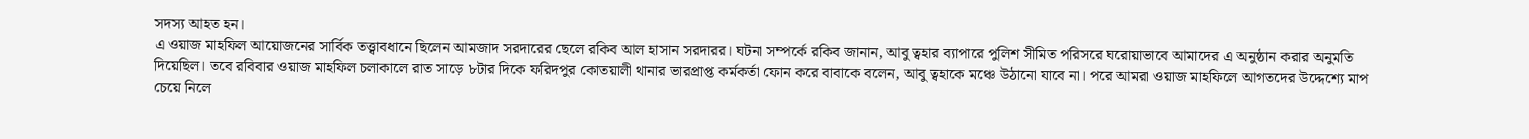সদস্য আহত হন।
এ ওয়াজ মাহফিল আয়োজনের সার্বিক তত্ত্বাবধানে ছিলেন আমজাদ সরদারের ছেলে রকিব আল হাসান সরদারর। ঘটনা সম্পর্কে রকিব জানান, আবু ত্বহার ব্যাপারে পুলিশ সীমিত পরিসরে ঘরোয়াভাবে আমাদের এ অনুষ্ঠান করার অনুমতি দিয়েছিল। তবে রবিবার ওয়াজ মাহফিল চলাকালে রাত সাড়ে ৮টার দিকে ফরিদপুর কোতয়ালী থানার ভারপ্রাপ্ত কর্মকর্তা ফোন করে বাবাকে বলেন, আবু ত্বহাকে মঞ্চে উঠানো যাবে না। পরে আমরা ওয়াজ মাহফিলে আগতদের উদ্দেশ্যে মাপ চেয়ে নিলে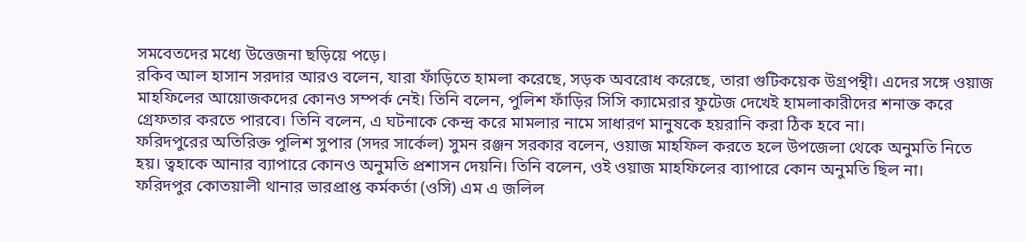সমবেতদের মধ্যে উত্তেজনা ছড়িয়ে পড়ে।
রকিব আল হাসান সরদার আরও বলেন, যারা ফাঁড়িতে হামলা করেছে, সড়ক অবরোধ করেছে, তারা গুটিকয়েক উগ্রপন্থী। এদের সঙ্গে ওয়াজ মাহফিলের আয়োজকদের কোনও সম্পর্ক নেই। তিনি বলেন, পুলিশ ফাঁড়ির সিসি ক্যামেরার ফুটেজ দেখেই হামলাকারীদের শনাক্ত করে গ্রেফতার করতে পারবে। তিনি বলেন, এ ঘটনাকে কেন্দ্র করে মামলার নামে সাধারণ মানুষকে হয়রানি করা ঠিক হবে না।
ফরিদপুরের অতিরিক্ত পুলিশ সুপার (সদর সার্কেল) সুমন রঞ্জন সরকার বলেন, ওয়াজ মাহফিল করতে হলে উপজেলা থেকে অনুমতি নিতে হয়। ত্বহাকে আনার ব্যাপারে কোনও অনুমতি প্রশাসন দেয়নি। তিনি বলেন, ওই ওয়াজ মাহফিলের ব্যাপারে কোন অনুমতি ছিল না।
ফরিদপুর কোতয়ালী থানার ভারপ্রাপ্ত কর্মকর্তা (ওসি) এম এ জলিল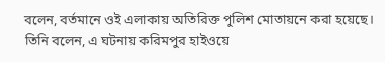বলেন, বর্তমানে ওই এলাকায় অতিরিক্ত পুলিশ মোতায়নে করা হয়েছে। তিনি বলেন, এ ঘটনায় করিমপুর হাইওয়ে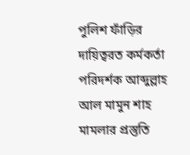পুলিশ ফাঁড়ির দায়িত্বরত কর্মকর্তা পরিদর্শক আব্দুল্লাহ আল মামুন শাহ মামলার প্রস্তুতি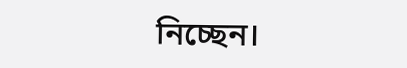নিচ্ছেন।